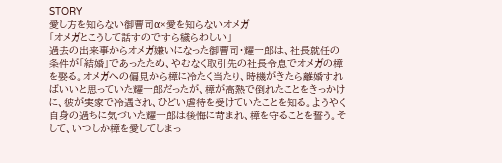STORY
愛し方を知らない御曹司α×愛を知らないオメガ
「オメガとこうして話すのですら穢らわしい」
過去の出来事からオメガ嫌いになった御曹司・耀一郎は、社長就任の条件が「結婚」であったため、やむなく取引先の社長令息でオメガの樟を娶る。オメガへの偏見から樟に冷たく当たり、時機がきたら離婚すればいいと思っていた耀一郎だったが、樟が高熱で倒れたことをきっかけに、彼が実家で冷遇され、ひどい虐待を受けていたことを知る。ようやく自身の過ちに気づいた耀一郎は後悔に苛まれ、樟を守ることを誓う。そして、いつしか樟を愛してしまっ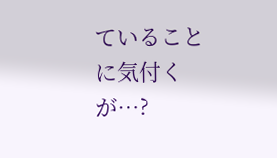ていることに気付くが…?